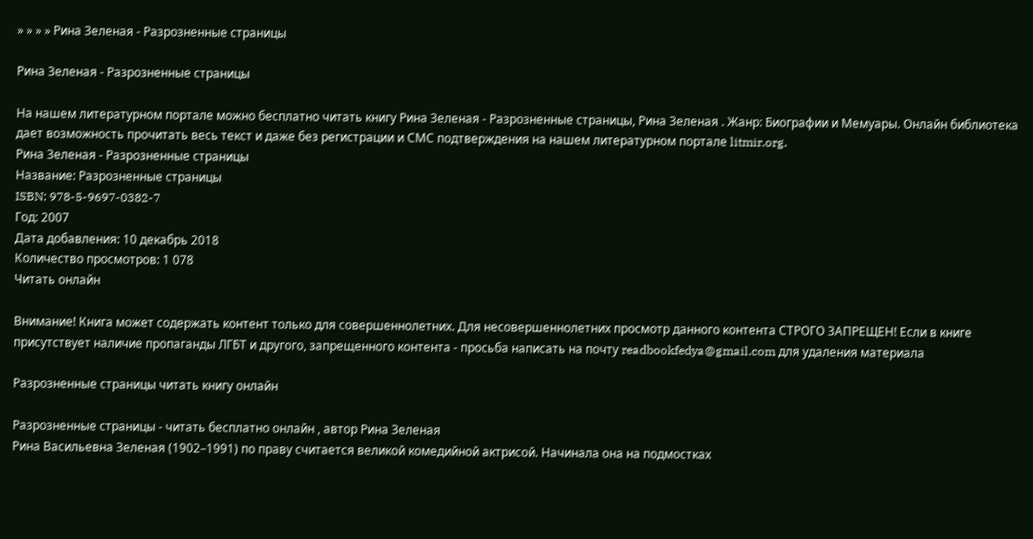» » » » Рина Зеленая - Разрозненные страницы

Рина Зеленая - Разрозненные страницы

На нашем литературном портале можно бесплатно читать книгу Рина Зеленая - Разрозненные страницы, Рина Зеленая . Жанр: Биографии и Мемуары. Онлайн библиотека дает возможность прочитать весь текст и даже без регистрации и СМС подтверждения на нашем литературном портале litmir.org.
Рина Зеленая - Разрозненные страницы
Название: Разрозненные страницы
ISBN: 978-5-9697-0382-7
Год: 2007
Дата добавления: 10 декабрь 2018
Количество просмотров: 1 078
Читать онлайн

Внимание! Книга может содержать контент только для совершеннолетних. Для несовершеннолетних просмотр данного контента СТРОГО ЗАПРЕЩЕН! Если в книге присутствует наличие пропаганды ЛГБТ и другого, запрещенного контента - просьба написать на почту readbookfedya@gmail.com для удаления материала

Разрозненные страницы читать книгу онлайн

Разрозненные страницы - читать бесплатно онлайн , автор Рина Зеленая
Рина Васильевна Зеленая (1902–1991) по праву считается великой комедийной актрисой. Начинала она на подмостках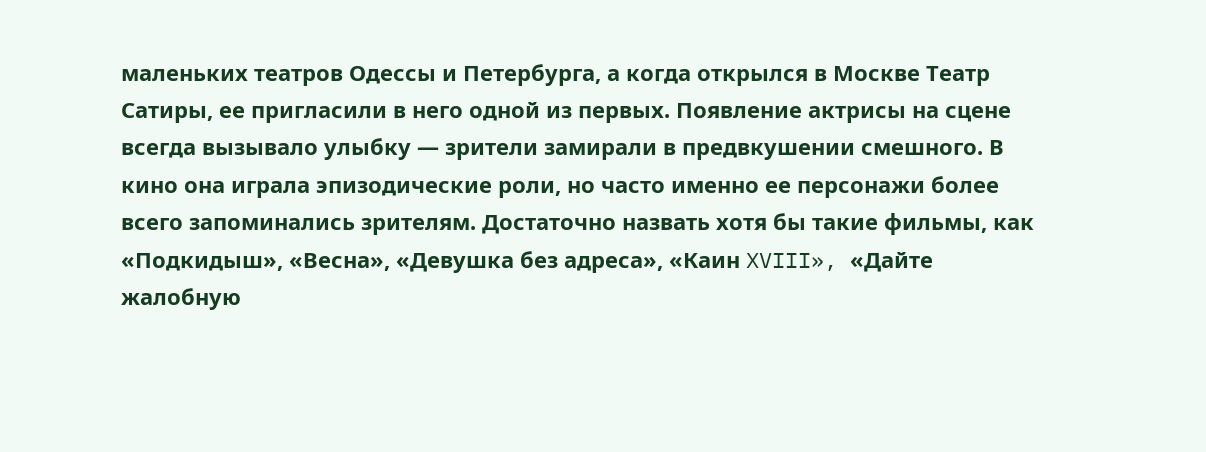маленьких театров Одессы и Петербурга, а когда открылся в Москве Театр Сатиры, ее пригласили в него одной из первых. Появление актрисы на сцене всегда вызывало улыбку — зрители замирали в предвкушении смешного. В кино она играла эпизодические роли, но часто именно ее персонажи более всего запоминались зрителям. Достаточно назвать хотя бы такие фильмы, как «Подкидыш», «Весна», «Девушка без адреса», «Каин XVIII», «Дайте жалобную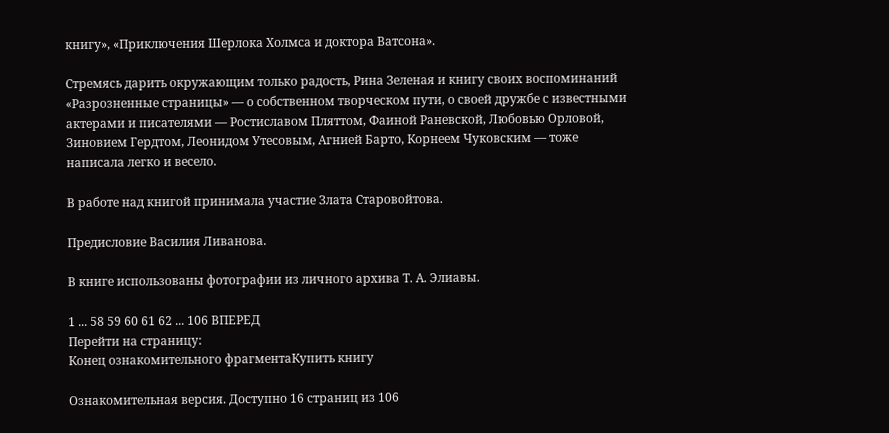книгу», «Приключения Шерлока Холмса и доктора Ватсона».

Стремясь дарить окружающим только радость, Рина Зеленая и книгу своих воспоминаний «Разрозненные страницы» — о собственном творческом пути, о своей дружбе с известными актерами и писателями — Ростиславом Пляттом, Фаиной Раневской, Любовью Орловой, Зиновием Гердтом, Леонидом Утесовым, Агнией Барто, Корнеем Чуковским — тоже написала легко и весело.

В работе над книгой принимала участие Злата Старовойтова.

Предисловие Василия Ливанова.

В книге использованы фотографии из личного архива Т. А. Элиавы.

1 ... 58 59 60 61 62 ... 106 ВПЕРЕД
Перейти на страницу:
Конец ознакомительного фрагментаКупить книгу

Ознакомительная версия. Доступно 16 страниц из 106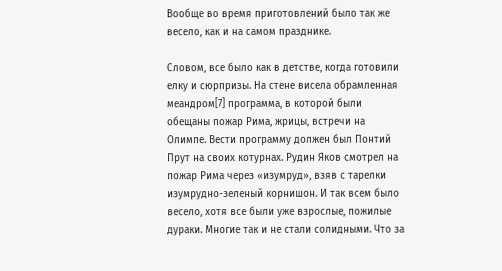Вообще во время приготовлений было так же весело, как и на самом празднике.

Словом, все было как в детстве, когда готовили елку и сюрпризы. На стене висела обрамленная меандром[7] программа, в которой были обещаны пожар Рима, жрицы, встречи на Олимпе. Вести программу должен был Понтий Прут на своих котурнах. Рудин Яков смотрел на пожар Рима через «изумруд», взяв с тарелки изумрудно-зеленый корнишон. И так всем было весело, хотя все были уже взрослые, пожилые дураки. Многие так и не стали солидными. Что за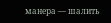манера — шалить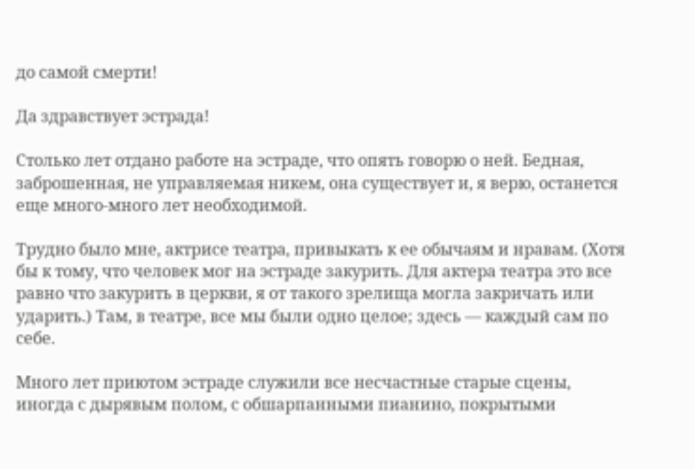до самой смерти!

Да здравствует эстрада!

Столько лет отдано работе на эстраде, что опять говорю о ней. Бедная, заброшенная, не управляемая никем, она существует и, я верю, останется еще много-много лет необходимой.

Трудно было мне, актрисе театра, привыкать к ее обычаям и нравам. (Хотя бы к тому, что человек мог на эстраде закурить. Для актера театра это все равно что закурить в церкви, я от такого зрелища могла закричать или ударить.) Там, в театре, все мы были одно целое; здесь — каждый сам по себе.

Много лет приютом эстраде служили все несчастные старые сцены, иногда с дырявым полом, с обшарпанными пианино, покрытыми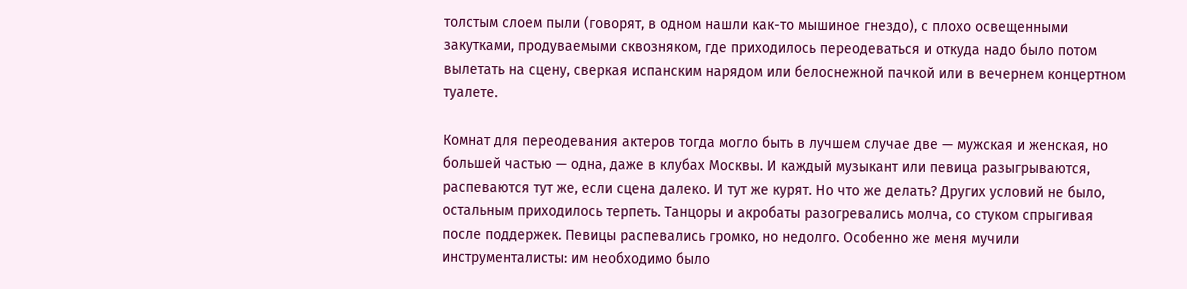толстым слоем пыли (говорят, в одном нашли как-то мышиное гнездо), с плохо освещенными закутками, продуваемыми сквозняком, где приходилось переодеваться и откуда надо было потом вылетать на сцену, сверкая испанским нарядом или белоснежной пачкой или в вечернем концертном туалете.

Комнат для переодевания актеров тогда могло быть в лучшем случае две — мужская и женская, но большей частью — одна, даже в клубах Москвы. И каждый музыкант или певица разыгрываются, распеваются тут же, если сцена далеко. И тут же курят. Но что же делать? Других условий не было, остальным приходилось терпеть. Танцоры и акробаты разогревались молча, со стуком спрыгивая после поддержек. Певицы распевались громко, но недолго. Особенно же меня мучили инструменталисты: им необходимо было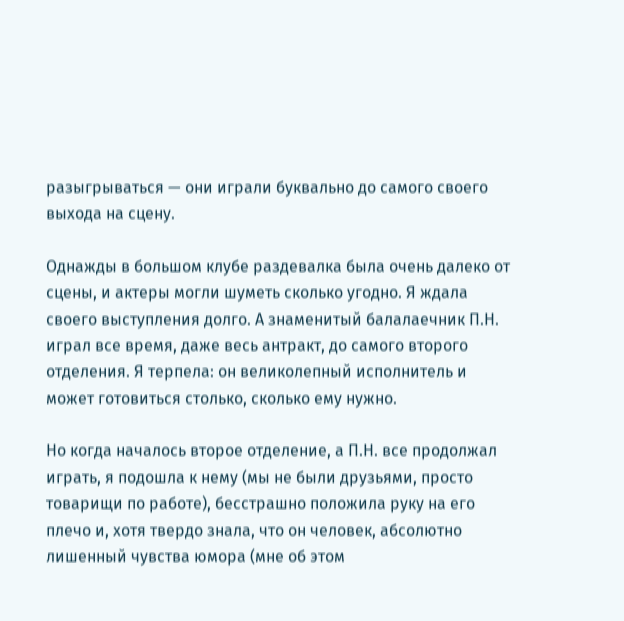разыгрываться — они играли буквально до самого своего выхода на сцену.

Однажды в большом клубе раздевалка была очень далеко от сцены, и актеры могли шуметь сколько угодно. Я ждала своего выступления долго. А знаменитый балалаечник П.Н. играл все время, даже весь антракт, до самого второго отделения. Я терпела: он великолепный исполнитель и может готовиться столько, сколько ему нужно.

Но когда началось второе отделение, а П.Н. все продолжал играть, я подошла к нему (мы не были друзьями, просто товарищи по работе), бесстрашно положила руку на его плечо и, хотя твердо знала, что он человек, абсолютно лишенный чувства юмора (мне об этом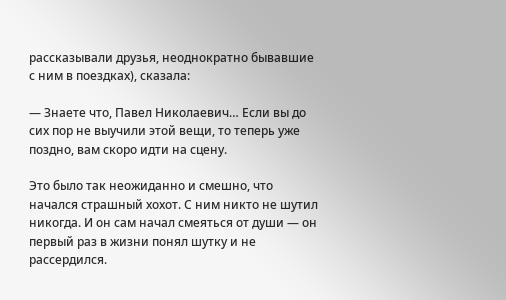рассказывали друзья, неоднократно бывавшие с ним в поездках), сказала:

— Знаете что, Павел Николаевич… Если вы до сих пор не выучили этой вещи, то теперь уже поздно, вам скоро идти на сцену.

Это было так неожиданно и смешно, что начался страшный хохот. С ним никто не шутил никогда. И он сам начал смеяться от души — он первый раз в жизни понял шутку и не рассердился.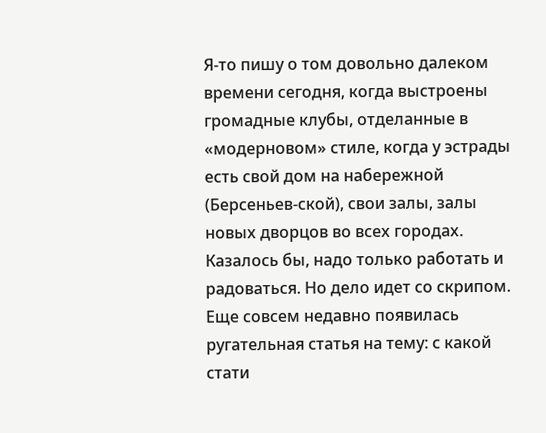Я-то пишу о том довольно далеком времени сегодня, когда выстроены громадные клубы, отделанные в «модерновом» стиле, когда у эстрады есть свой дом на набережной (Берсеньев-ской), свои залы, залы новых дворцов во всех городах. Казалось бы, надо только работать и радоваться. Но дело идет со скрипом. Еще совсем недавно появилась ругательная статья на тему: с какой стати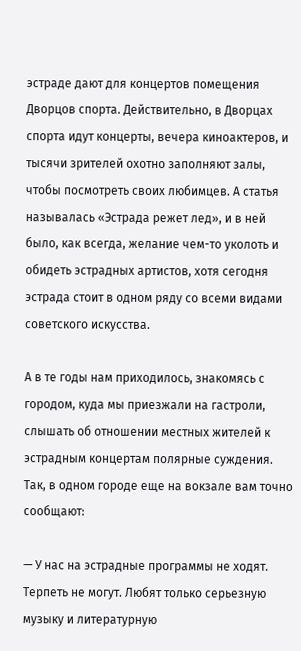эстраде дают для концертов помещения Дворцов спорта. Действительно, в Дворцах спорта идут концерты, вечера киноактеров, и тысячи зрителей охотно заполняют залы, чтобы посмотреть своих любимцев. А статья называлась «Эстрада режет лед», и в ней было, как всегда, желание чем-то уколоть и обидеть эстрадных артистов, хотя сегодня эстрада стоит в одном ряду со всеми видами советского искусства.

А в те годы нам приходилось, знакомясь с городом, куда мы приезжали на гастроли, слышать об отношении местных жителей к эстрадным концертам полярные суждения. Так, в одном городе еще на вокзале вам точно сообщают:

— У нас на эстрадные программы не ходят. Терпеть не могут. Любят только серьезную музыку и литературную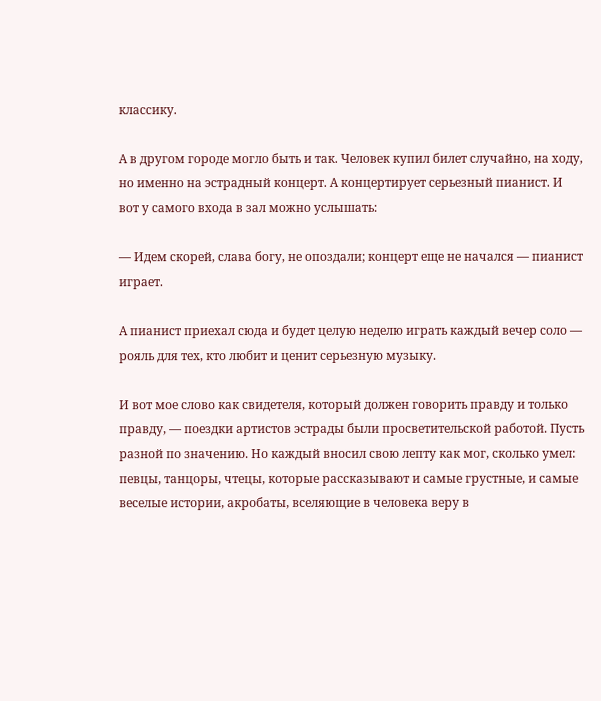классику.

А в другом городе могло быть и так. Человек купил билет случайно, на ходу, но именно на эстрадный концерт. А концертирует серьезный пианист. И вот у самого входа в зал можно услышать:

— Идем скорей, слава богу, не опоздали; концерт еще не начался — пианист играет.

А пианист приехал сюда и будет целую неделю играть каждый вечер соло — рояль для тех, кто любит и ценит серьезную музыку.

И вот мое слово как свидетеля, который должен говорить правду и только правду, — поездки артистов эстрады были просветительской работой. Пусть разной по значению. Но каждый вносил свою лепту как мог, сколько умел: певцы, танцоры, чтецы, которые рассказывают и самые грустные, и самые веселые истории, акробаты, вселяющие в человека веру в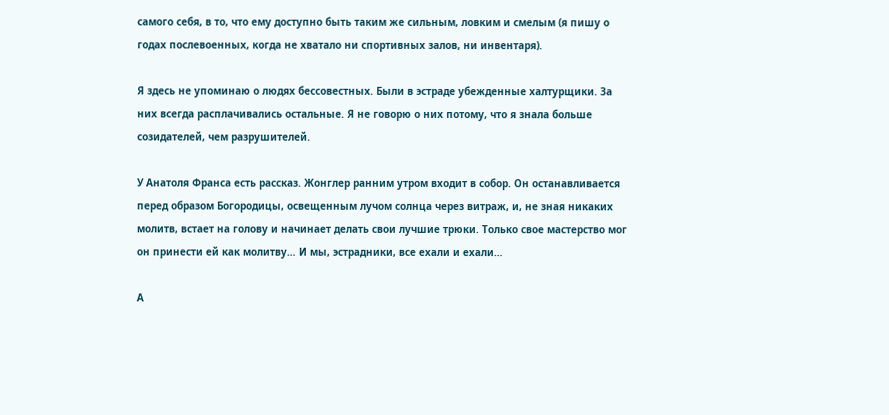самого себя, в то, что ему доступно быть таким же сильным, ловким и смелым (я пишу о годах послевоенных, когда не хватало ни спортивных залов, ни инвентаря).

Я здесь не упоминаю о людях бессовестных. Были в эстраде убежденные халтурщики. За них всегда расплачивались остальные. Я не говорю о них потому, что я знала больше созидателей, чем разрушителей.

У Анатоля Франса есть рассказ. Жонглер ранним утром входит в собор. Он останавливается перед образом Богородицы, освещенным лучом солнца через витраж, и, не зная никаких молитв, встает на голову и начинает делать свои лучшие трюки. Только свое мастерство мог он принести ей как молитву… И мы, эстрадники, все ехали и ехали…

А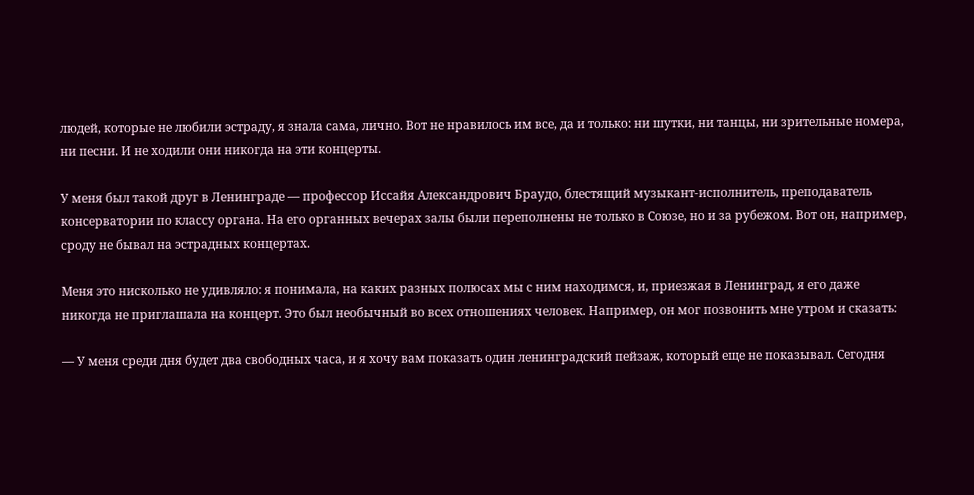людей, которые не любили эстраду, я знала сама, лично. Вот не нравилось им все, да и только: ни шутки, ни танцы, ни зрительные номера, ни песни. И не ходили они никогда на эти концерты.

У меня был такой друг в Ленинграде — профессор Иссайя Александрович Браудо, блестящий музыкант-исполнитель, преподаватель консерватории по классу органа. На его органных вечерах залы были переполнены не только в Союзе, но и за рубежом. Вот он, например, сроду не бывал на эстрадных концертах.

Меня это нисколько не удивляло: я понимала, на каких разных полюсах мы с ним находимся, и, приезжая в Ленинград, я его даже никогда не приглашала на концерт. Это был необычный во всех отношениях человек. Например, он мог позвонить мне утром и сказать:

— У меня среди дня будет два свободных часа, и я хочу вам показать один ленинградский пейзаж, который еще не показывал. Сегодня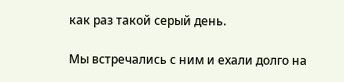как раз такой серый день.

Мы встречались с ним и ехали долго на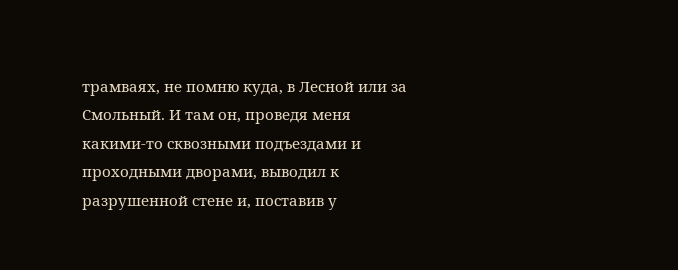трамваях, не помню куда, в Лесной или за Смольный. И там он, проведя меня какими-то сквозными подъездами и проходными дворами, выводил к разрушенной стене и, поставив у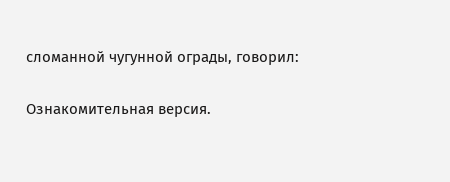сломанной чугунной ограды, говорил:

Ознакомительная версия.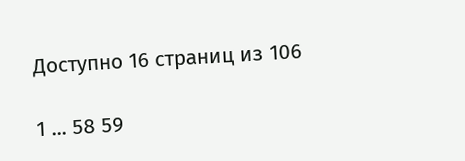Доступно 16 страниц из 106

1 ... 58 59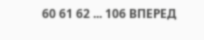60 61 62 ... 106 ВПЕРЕД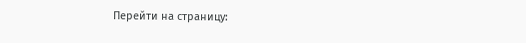Перейти на страницу: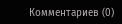Комментариев (0)